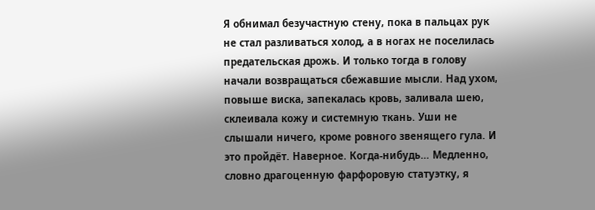Я обнимал безучастную стену, пока в пальцах рук не стал разливаться холод, а в ногах не поселилась предательская дрожь. И только тогда в голову начали возвращаться сбежавшие мысли. Над ухом, повыше виска, запекалась кровь, заливала шею, склеивала кожу и системную ткань. Уши не слышали ничего, кроме ровного звенящего гула. И это пройдёт. Наверное. Когда-нибудь… Медленно, словно драгоценную фарфоровую статуэтку, я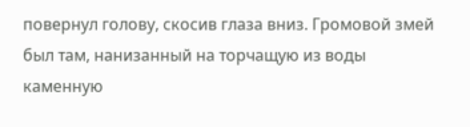повернул голову, скосив глаза вниз. Громовой змей был там, нанизанный на торчащую из воды каменную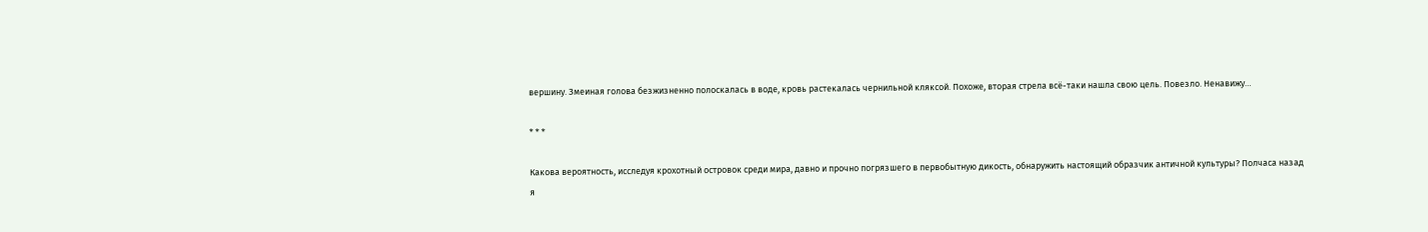вершину. Змеиная голова безжизненно полоскалась в воде, кровь растекалась чернильной кляксой. Похоже, вторая стрела всё-таки нашла свою цель. Повезло. Ненавижу…

* * *

Какова вероятность, исследуя крохотный островок среди мира, давно и прочно погрязшего в первобытную дикость, обнаружить настоящий образчик античной культуры? Полчаса назад я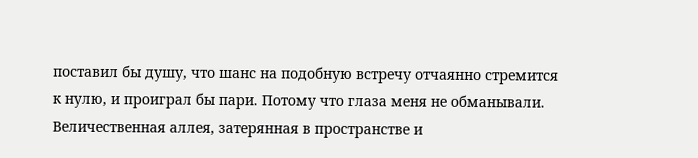поставил бы душу, что шанс на подобную встречу отчаянно стремится к нулю, и проиграл бы пари. Потому что глаза меня не обманывали. Величественная аллея, затерянная в пространстве и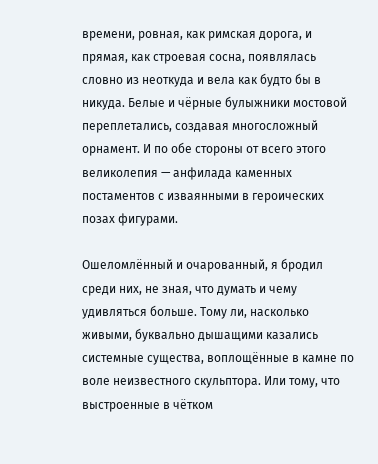времени, ровная, как римская дорога, и прямая, как строевая сосна, появлялась словно из неоткуда и вела как будто бы в никуда. Белые и чёрные булыжники мостовой переплетались, создавая многосложный орнамент. И по обе стороны от всего этого великолепия — анфилада каменных постаментов с изваянными в героических позах фигурами.

Ошеломлённый и очарованный, я бродил среди них, не зная, что думать и чему удивляться больше. Тому ли, насколько живыми, буквально дышащими казались системные существа, воплощённые в камне по воле неизвестного скульптора. Или тому, что выстроенные в чётком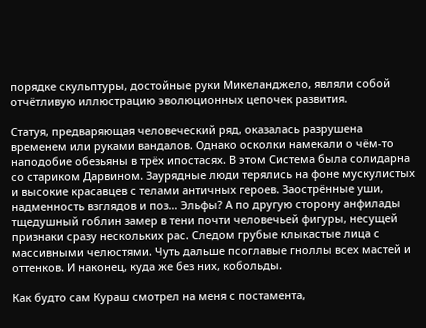порядке скульптуры, достойные руки Микеланджело, являли собой отчётливую иллюстрацию эволюционных цепочек развития.

Статуя, предваряющая человеческий ряд, оказалась разрушена временем или руками вандалов. Однако осколки намекали о чём-то наподобие обезьяны в трёх ипостасях. В этом Система была солидарна со стариком Дарвином. Заурядные люди терялись на фоне мускулистых и высокие красавцев с телами античных героев. Заострённые уши, надменность взглядов и поз… Эльфы? А по другую сторону анфилады тщедушный гоблин замер в тени почти человечьей фигуры, несущей признаки сразу нескольких рас. Следом грубые клыкастые лица с массивными челюстями. Чуть дальше псоглавые гноллы всех мастей и оттенков. И наконец, куда же без них, кобольды.

Как будто сам Кураш смотрел на меня с постамента,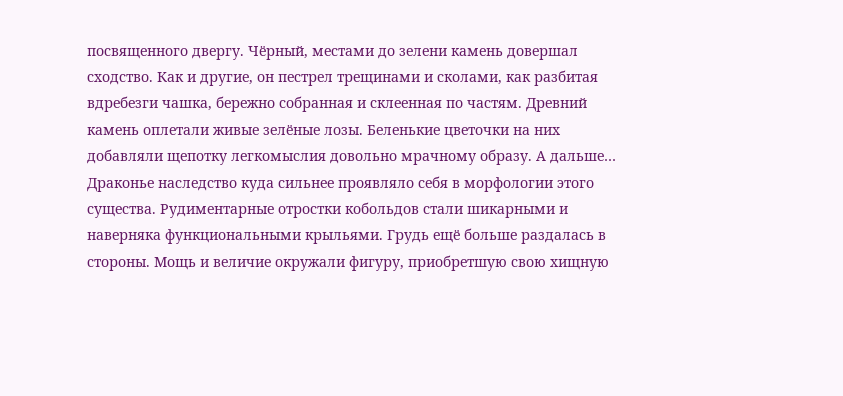посвященного двергу. Чёрный, местами до зелени камень довершал сходство. Как и другие, он пестрел трещинами и сколами, как разбитая вдребезги чашка, бережно собранная и склеенная по частям. Древний камень оплетали живые зелёные лозы. Беленькие цветочки на них добавляли щепотку легкомыслия довольно мрачному образу. А дальше… Драконье наследство куда сильнее проявляло себя в морфологии этого существа. Рудиментарные отростки кобольдов стали шикарными и наверняка функциональными крыльями. Грудь ещё больше раздалась в стороны. Мощь и величие окружали фигуру, приобретшую свою хищную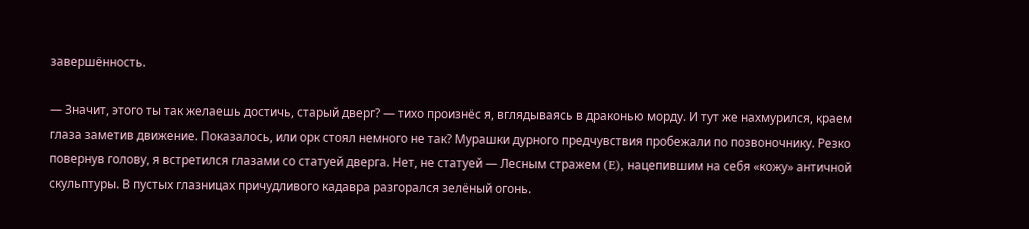завершённость.

— Значит, этого ты так желаешь достичь, старый дверг? — тихо произнёс я, вглядываясь в драконью морду. И тут же нахмурился, краем глаза заметив движение. Показалось, или орк стоял немного не так? Мурашки дурного предчувствия пробежали по позвоночнику. Резко повернув голову, я встретился глазами со статуей дверга. Нет, не статуей — Лесным стражем (E), нацепившим на себя «кожу» античной скульптуры. В пустых глазницах причудливого кадавра разгорался зелёный огонь.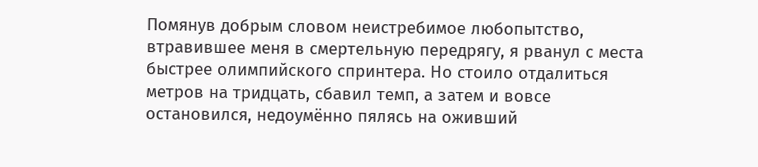Помянув добрым словом неистребимое любопытство, втравившее меня в смертельную передрягу, я рванул с места быстрее олимпийского спринтера. Но стоило отдалиться метров на тридцать, сбавил темп, а затем и вовсе остановился, недоумённо пялясь на оживший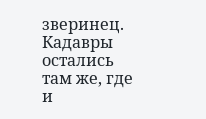зверинец. Кадавры остались там же, где и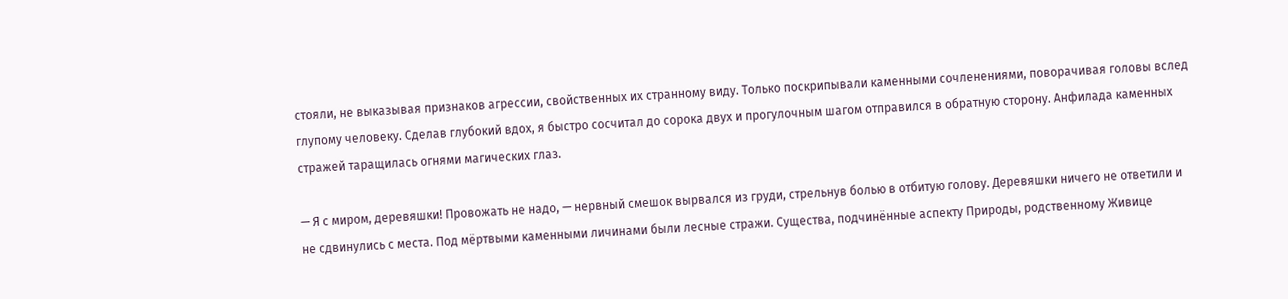стояли, не выказывая признаков агрессии, свойственных их странному виду. Только поскрипывали каменными сочленениями, поворачивая головы вслед глупому человеку. Сделав глубокий вдох, я быстро сосчитал до сорока двух и прогулочным шагом отправился в обратную сторону. Анфилада каменных стражей таращилась огнями магических глаз.

— Я с миром, деревяшки! Провожать не надо, — нервный смешок вырвался из груди, стрельнув болью в отбитую голову. Деревяшки ничего не ответили и не сдвинулись с места. Под мёртвыми каменными личинами были лесные стражи. Существа, подчинённые аспекту Природы, родственному Живице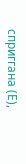сприггана (E),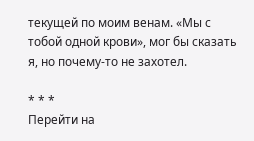текущей по моим венам. «Мы с тобой одной крови», мог бы сказать я, но почему-то не захотел.

* * *
Перейти на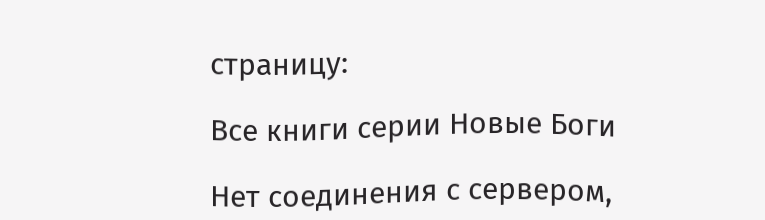страницу:

Все книги серии Новые Боги

Нет соединения с сервером,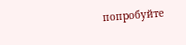попробуйте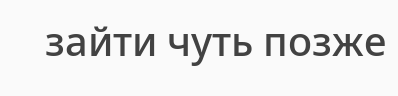зайти чуть позже